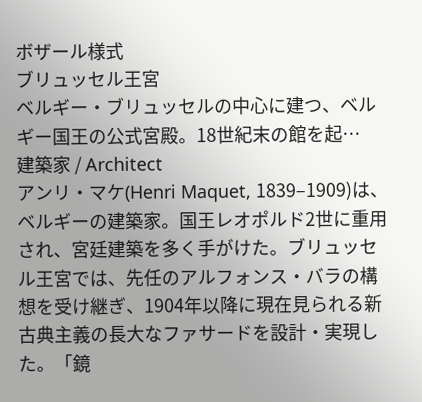ボザール様式
ブリュッセル王宮
ベルギー・ブリュッセルの中心に建つ、ベルギー国王の公式宮殿。18世紀末の館を起…
建築家 / Architect
アンリ・マケ(Henri Maquet, 1839–1909)は、ベルギーの建築家。国王レオポルド2世に重用され、宮廷建築を多く手がけた。ブリュッセル王宮では、先任のアルフォンス・バラの構想を受け継ぎ、1904年以降に現在見られる新古典主義の長大なファサードを設計・実現した。「鏡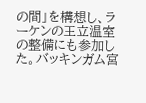の間」を構想し、ラーケンの王立温室の整備にも参加した。バッキンガム宮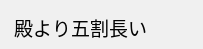殿より五割長い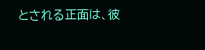とされる正面は、彼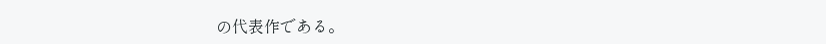の代表作である。